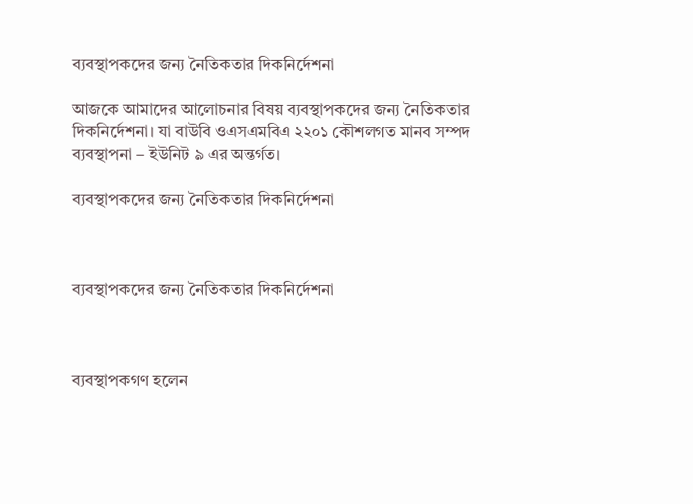ব্যবস্থাপকদের জন্য নৈতিকতার দিকনির্দেশনা

আজকে আমাদের আলোচনার বিষয় ব্যবস্থাপকদের জন্য নৈতিকতার দিকনির্দেশনা। যা বাউবি ওএসএমবিএ ২২০১ কৌশলগত মানব সম্পদ ব্যবস্থাপনা – ইউনিট ৯ এর অন্তর্গত।

ব্যবস্থাপকদের জন্য নৈতিকতার দিকনির্দেশনা



ব্যবস্থাপকদের জন্য নৈতিকতার দিকনির্দেশনা



ব্যবস্থাপকগণ হলেন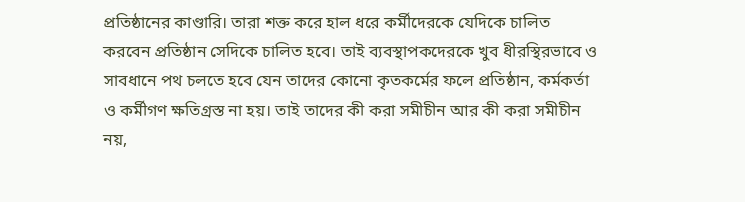প্রতিষ্ঠানের কাণ্ডারি। তারা শক্ত করে হাল ধরে কর্মীদেরকে যেদিকে চালিত করবেন প্রতিষ্ঠান সেদিকে চালিত হবে। তাই ব্যবস্থাপকদেরকে খুব ধীরস্থিরভাবে ও সাবধানে পথ চলতে হবে যেন তাদের কোনো কৃতকর্মের ফলে প্রতিষ্ঠান, কর্মকর্তা ও কর্মীগণ ক্ষতিগ্রস্ত না হয়। তাই তাদের কী করা সমীচীন আর কী করা সমীচীন নয়,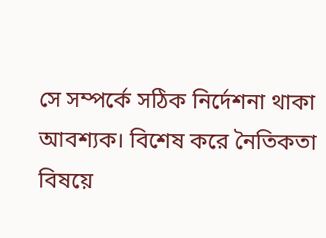সে সম্পর্কে সঠিক নির্দেশনা থাকা আবশ্যক। বিশেষ করে নৈতিকতা বিষয়ে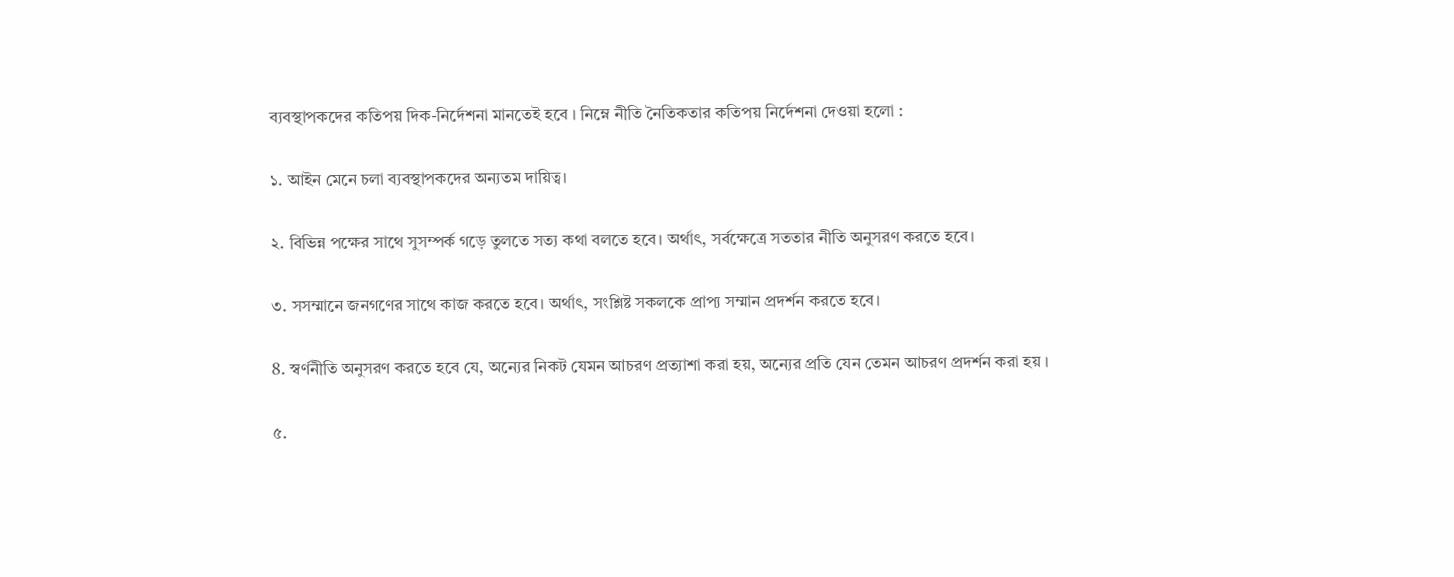ব্যবস্থাপকদের কতিপয় দিক-নির্দেশনা মানতেই হবে । নিম্নে নীতি নৈতিকতার কতিপয় নির্দেশনা দেওয়া হলো :

১. আইন মেনে চলা ব্যবস্থাপকদের অন্যতম দায়িত্ব।

২. বিভিন্ন পক্ষের সাথে সুসম্পর্ক গড়ে তুলতে সত্য কথা বলতে হবে। অর্থাৎ, সর্বক্ষেত্রে সততার নীতি অনুসরণ করতে হবে।

৩. সসম্মানে জনগণের সাথে কাজ করতে হবে। অর্থাৎ, সংশ্লিষ্ট সকলকে প্রাপ্য সম্মান প্রদর্শন করতে হবে।

8. স্বর্ণনীতি অনুসরণ করতে হবে যে, অন্যের নিকট যেমন আচরণ প্রত্যাশা করা হয়, অন্যের প্রতি যেন তেমন আচরণ প্রদর্শন করা হয় ।

৫.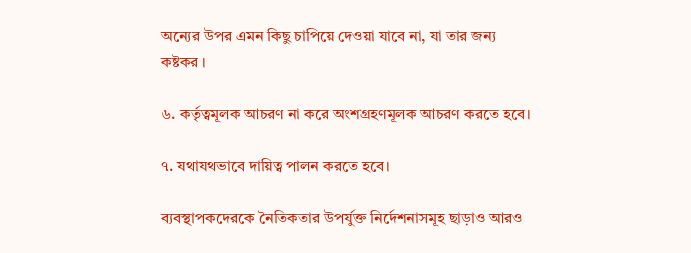অন্যের উপর এমন কিছু চাপিয়ে দেওয়া যাবে না, যা তার জন্য কষ্টকর ।

৬. কর্তৃত্বমূলক আচরণ না করে অংশগ্রহণমূলক আচরণ করতে হবে।

৭. যথাযথভাবে দায়িত্ব পালন করতে হবে।

ব্যবস্থাপকদেরকে নৈতিকতার উপর্যুক্ত নির্দেশনাসমূহ ছাড়াও আরও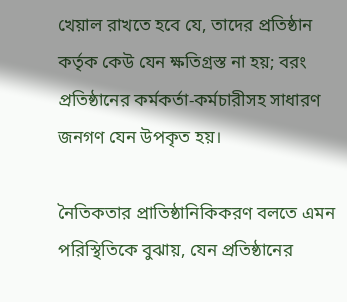খেয়াল রাখতে হবে যে, তাদের প্রতিষ্ঠান কর্তৃক কেউ যেন ক্ষতিগ্রস্ত না হয়; বরং প্রতিষ্ঠানের কর্মকর্তা-কর্মচারীসহ সাধারণ জনগণ যেন উপকৃত হয়।

নৈতিকতার প্রাতিষ্ঠানিকিকরণ বলতে এমন পরিস্থিতিকে বুঝায়, যেন প্রতিষ্ঠানের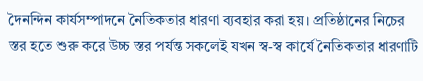দৈনন্দিন কার্যসম্পাদনে নৈতিকতার ধারণা ব্যবহার করা হয়। প্রতিষ্ঠানের নিচের স্তর হতে শুরু করে উচ্চ স্তর পর্যন্ত সকলেই যখন স্ব-স্ব কার্যে নৈতিকতার ধারণাটি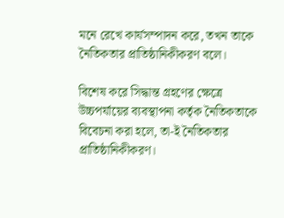মনে রেখে কার্যসম্পাদন করে, তখন তাকে নৈতিকতার প্রাতিষ্ঠানিকীকরণ বলে।

বিশেষ করে সিদ্ধান্ত গ্রহণের ক্ষেত্রে উচ্চপর্যায়ের ব্যবস্থাপনা কর্তৃক নৈতিকতাকে বিবেচনা করা হলে, তা-ই নৈতিকতার প্রাতিষ্ঠানিকীকরণ।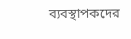ব্যবস্থাপকদের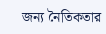জন্য নৈতিকতার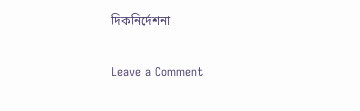দিকনির্দেশনা

Leave a Comment